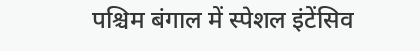पश्चिम बंगाल में स्पेशल इंटेंसिव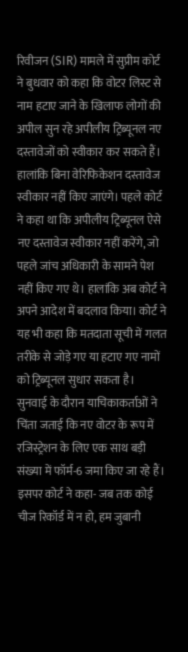रिवीजन (SIR) मामले में सुप्रीम कोर्ट ने बुधवार को कहा कि वोटर लिस्ट से नाम हटाए जाने के खिलाफ लोगों की अपील सुन रहे अपीलीय ट्रिब्यूनल नए दस्तावेजों को स्वीकार कर सकते हैं। हालांकि बिना वेरिफिकेशन दस्तावेज स्वीकार नहीं किए जाएंगे। पहले कोर्ट ने कहा था कि अपीलीय ट्रिब्यूनल ऐसे नए दस्तावेज स्वीकार नहीं करेंगे, जो पहले जांच अधिकारी के सामने पेश नहीं किए गए थे। हालांकि अब कोर्ट ने अपने आदेश में बदलाव किया। कोर्ट ने यह भी कहा कि मतदाता सूची में गलत तरीके से जोड़े गए या हटाए गए नामों को ट्रिब्यूनल सुधार सकता है। सुनवाई के दौरान याचिकाकर्ताओं ने चिंता जताई कि नए वोटर के रूप में रजिस्ट्रेशन के लिए एक साथ बड़ी संख्या में फॉर्म-6 जमा किए जा रहे हैं। इसपर कोर्ट ने कहा- जब तक कोई चीज रिकॉर्ड में न हो, हम जुबानी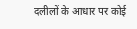दलीलों के आधार पर कोई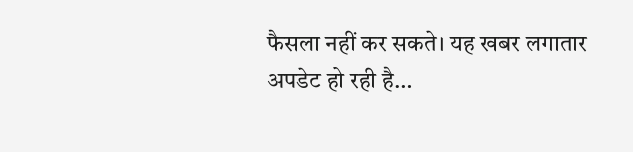फैसला नहीं कर सकते। यह खबर लगातार अपडेट हो रही है…